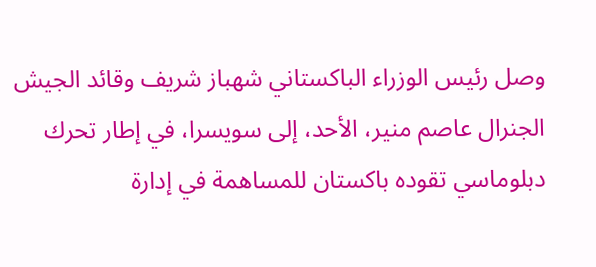وصل رئيس الوزراء الباكستاني شهباز شريف وقائد الجيش الجنرال عاصم منير، الأحد، إلى سويسرا، في إطار تحرك دبلوماسي تقوده باكستان للمساهمة في إدارة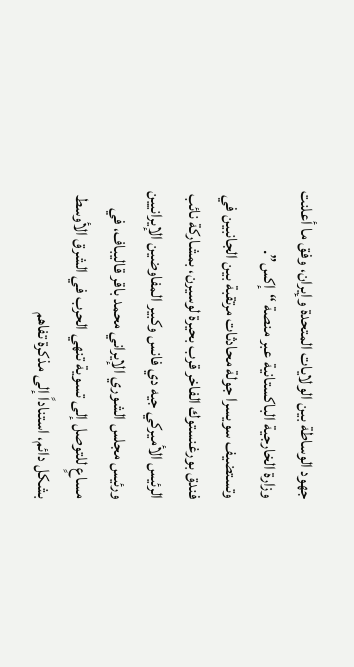جهود الوساطة بين الولايات المتحدة وإيران، وفق ما أعلنت وزارة الخارجية الباكستانية عبر منصة “إكس”.
وتستضيف سويسرا جولة محادثات مرتقبة بين الجانبين في فندق بورغنستوك الفاخر قرب بحيرة لوسيرن، بمشاركة نائب الرئيس الأميركي جيه دي فانس وكبير المفاوضين الإيرانيين ورئيس مجلس الشوري الإيراني محمد باقر قاليباف، في مساعٍ للتوصل إلى تسوية تنهي الحرب في الشرق الأوسط بشكل دائم، استناداً إلى مذكرة تفاهم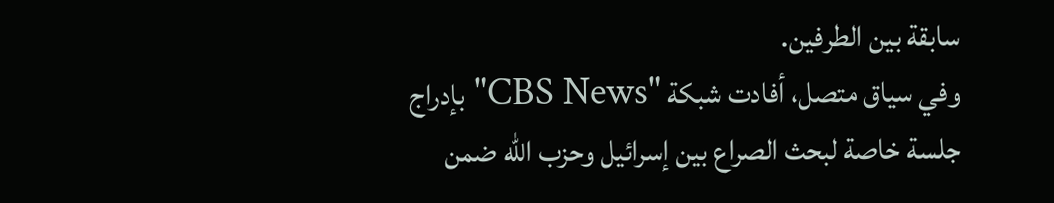سابقة بين الطرفين.
وفي سياق متصل، أفادت شبكة "CBS News" بإدراج جلسة خاصة لبحث الصراع بين إسرائيل وحزب الله ضمن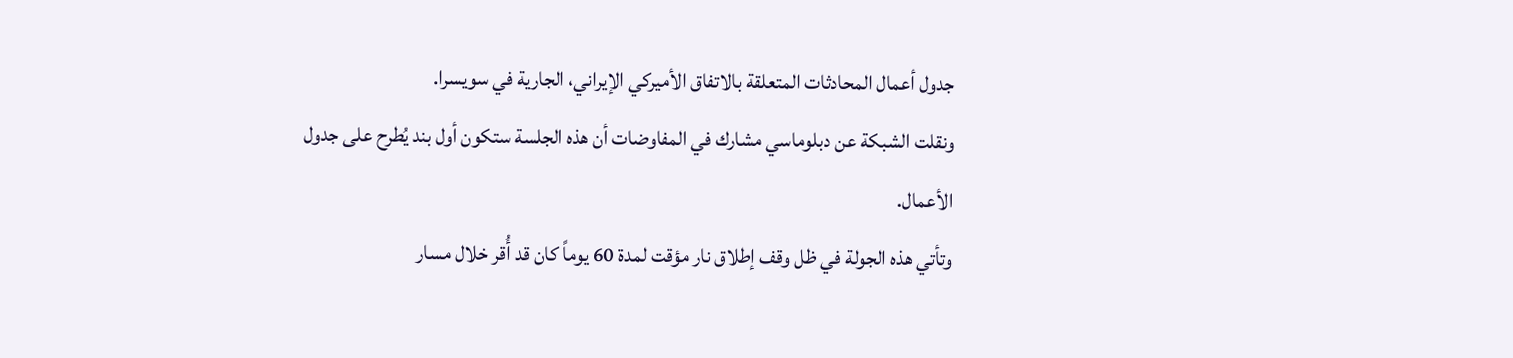جدول أعمال المحادثات المتعلقة بالاتفاق الأميركي الإيراني، الجارية في سويسرا.
ونقلت الشبكة عن دبلوماسي مشارك في المفاوضات أن هذه الجلسة ستكون أول بند يُطرح على جدول الأعمال.
وتأتي هذه الجولة في ظل وقف إطلاق نار مؤقت لمدة 60 يوماً كان قد أُقر خلال مسار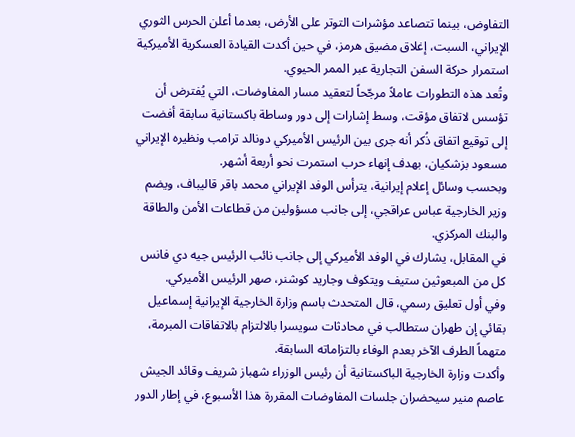التفاوض، بينما تتصاعد مؤشرات التوتر على الأرض، بعدما أعلن الحرس الثوري الإيراني، السبت، إغلاق مضيق هرمز، في حين أكدت القيادة العسكرية الأميركية استمرار حركة السفن التجارية عبر الممر الحيوي.
وتُعد هذه التطورات عاملاً مرجّحاً لتعقيد مسار المفاوضات، التي يُفترض أن تؤسس لاتفاق مؤقت، وسط إشارات إلى دور وساطة باكستانية سابقة أفضت إلى توقيع اتفاق ذُكر أنه جرى بين الرئيس الأميركي دونالد ترامب ونظيره الإيراني مسعود بزشكيان، بهدف إنهاء حرب استمرت نحو أربعة أشهر.
وبحسب وسائل إعلام إيرانية، يترأس الوفد الإيراني محمد باقر قاليباف، ويضم وزير الخارجية عباس عراقجي، إلى جانب مسؤولين من قطاعات الأمن والطاقة والبنك المركزي.
في المقابل، يشارك في الوفد الأميركي إلى جانب نائب الرئيس جيه دي فانس كل من المبعوثين ستيف ويتكوف وجاريد كوشنر، صهر الرئيس الأميركي.
وفي أول تعليق رسمي، قال المتحدث باسم وزارة الخارجية الإيرانية إسماعيل بقائي إن طهران ستطالب في محادثات سويسرا بالالتزام بالاتفاقات المبرمة، متهماً الطرف الآخر بعدم الوفاء بالتزاماته السابقة.
وأكدت وزارة الخارجية الباكستانية أن رئيس الوزراء شهباز شريف وقائد الجيش عاصم منير سيحضران جلسات المفاوضات المقررة هذا الأسبوع، في إطار الدور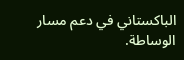الباكستاني في دعم مسار الوساطة.